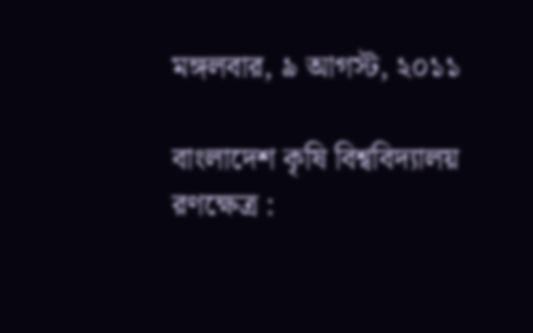মঙ্গলবার, ৯ আগস্ট, ২০১১

বাংলাদেশ কৃষি বিশ্ববিদ্যালয় রণক্ষেত্র :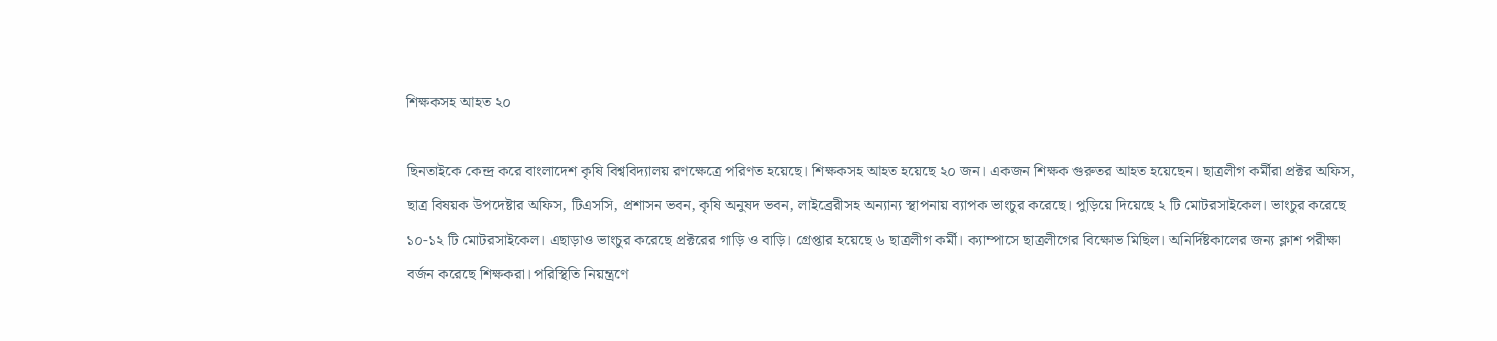শিক্ষকসহ আহত ২০

ছিনতাইকে কেন্দ্র করে বাংলাদেশ কৃষি বিশ্ববিদ্যালয় রণক্ষেত্রে পরিণত হয়েছে। শিক্ষকসহ আহত হয়েছে ২০ জন। একজন শিক্ষক গুরুতর আহত হয়েছেন। ছাত্রলীগ কর্মীরা প্রক্টর অফিস, ছাত্র বিষয়ক উপদেষ্টার অফিস, টিএসসি, প্রশাসন ভবন, কৃষি অনুষদ ভবন, লাইব্রেরীসহ অন্যান্য স্থাপনায় ব্যাপক ভাংচুর করেছে। পুড়িয়ে দিয়েছে ২ টি মোটরসাইকেল। ভাংচুর করেছে ১০-১২ টি মোটরসাইকেল। এছাড়াও ভাংচুর করেছে প্রক্টরের গাড়ি ও বাড়ি। গ্রেপ্তার হয়েছে ৬ ছাত্রলীগ কর্মী। ক্যাম্পাসে ছাত্রলীগের বিক্ষোভ মিছিল। অনির্দিষ্টকালের জন্য ক্লাশ পরীক্ষা বর্জন করেছে শিক্ষকরা। পরিস্থিতি নিয়ন্ত্রণে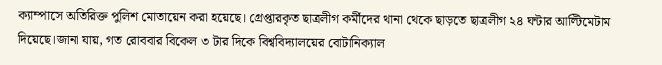ক্যাম্পাসে অতিরিক্ত পুলিশ মোতায়েন করা হয়েছে। গ্রেপ্তারকৃত ছাত্রলীগ কর্মীদের থানা থেকে ছাড়তে ছাত্রলীগ ২৪ ঘন্টার আল্টিমেটাম দিয়েছে।জানা যায়, গত রোববার বিকেল ৩ টার দিকে বিশ্ববিদ্যালয়ের বোটানিক্যাল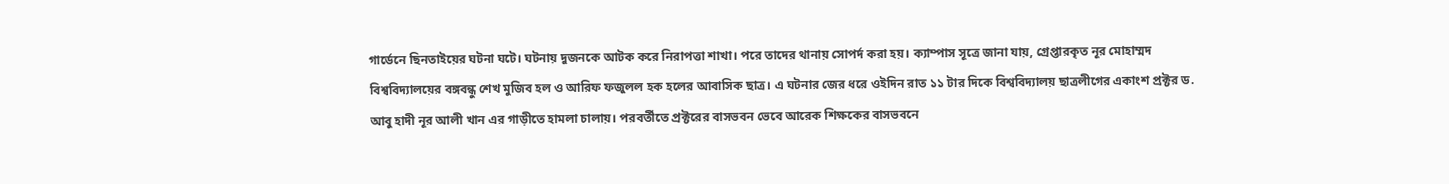গার্ডেনে ছিনতাইয়ের ঘটনা ঘটে। ঘটনায় দুজনকে আটক করে নিরাপত্তা শাখা। পরে তাদের থানায় সোপর্দ করা হয়। ক্যাম্পাস সূত্রে জানা যায়, গ্রেপ্তারকৃত নূর মোহাম্মদ বিশ্ববিদ্যালয়ের বঙ্গবন্ধু শেখ মুজিব হল ও আরিফ ফজুলল হক হলের আবাসিক ছাত্র। এ ঘটনার জের ধরে ওইদিন রাত ১১ টার দিকে বিশ্ববিদ্যালয় ছাত্রলীগের একাংশ প্রক্টর ড. আবু হাদী নূর আলী খান এর গাড়ীতে হামলা চালায়। পরবর্তীতে প্রক্টরের বাসভবন ভেবে আরেক শিক্ষকের বাসভবনে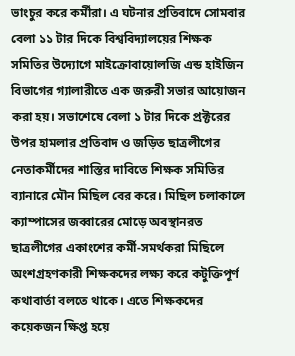ভাংচুর করে কর্মীরা। এ ঘটনার প্রতিবাদে সোমবার বেলা ১১ টার দিকে বিশ্ববিদ্যালয়ের শিক্ষক সমিতির উদ্যোগে মাইক্রোবায়োলজি এন্ড হাইজিন বিভাগের গ্যালারীতে এক জরুরী সভার আয়োজন করা হয়। সভাশেষে বেলা ১ টার দিকে প্রক্টরের উপর হামলার প্রতিবাদ ও জড়িত ছাত্রলীগের নেতাকর্মীদের শাস্তির দাবিতে শিক্ষক সমিতির ব্যানারে মৌন মিছিল বের করে। মিছিল চলাকালে ক্যাম্পাসের জব্বারের মোড়ে অবস্থানরত ছাত্রলীগের একাংশের কর্মী-সমর্থকরা মিছিলে অংশগ্রহণকারী শিক্ষকদের লক্ষ্য করে কটুক্তিপূর্ণ কথাবার্তা বলতে থাকে। এতে শিক্ষকদের কয়েকজন ক্ষিপ্ত হয়ে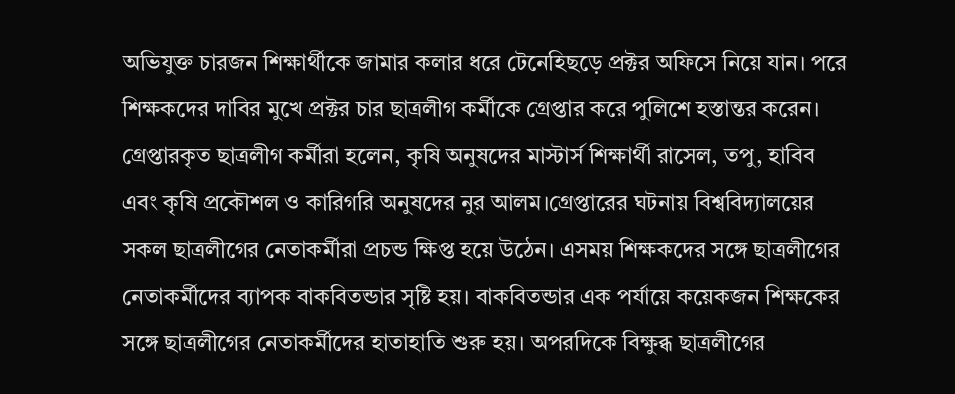অভিযুক্ত চারজন শিক্ষার্থীকে জামার কলার ধরে টেনেহিছড়ে প্রক্টর অফিসে নিয়ে যান। পরে শিক্ষকদের দাবির মুখে প্রক্টর চার ছাত্রলীগ কর্মীকে গ্রেপ্তার করে পুলিশে হস্তান্তর করেন। গ্রেপ্তারকৃত ছাত্রলীগ কর্মীরা হলেন, কৃষি অনুষদের মাস্টার্স শিক্ষার্থী রাসেল, তপু, হাবিব এবং কৃষি প্রকৌশল ও কারিগরি অনুষদের নুর আলম।গ্রেপ্তারের ঘটনায় বিশ্ববিদ্যালয়ের সকল ছাত্রলীগের নেতাকর্মীরা প্রচন্ড ক্ষিপ্ত হয়ে উঠেন। এসময় শিক্ষকদের সঙ্গে ছাত্রলীগের নেতাকর্মীদের ব্যাপক বাকবিতন্ডার সৃষ্টি হয়। বাকবিতন্ডার এক পর্যায়ে কয়েকজন শিক্ষকের সঙ্গে ছাত্রলীগের নেতাকর্মীদের হাতাহাতি শুরু হয়। অপরদিকে বিক্ষুব্ধ ছাত্রলীগের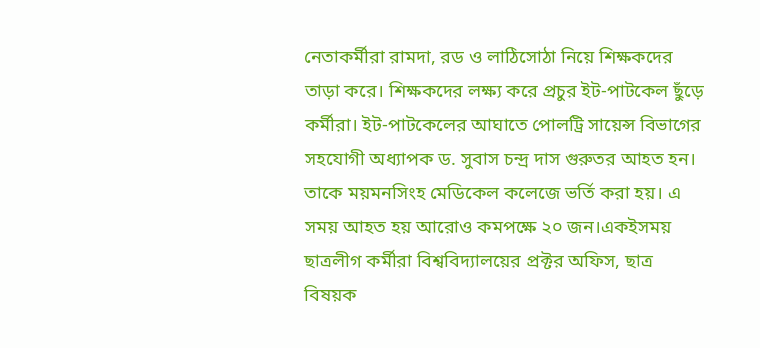নেতাকর্মীরা রামদা, রড ও লাঠিসোঠা নিয়ে শিক্ষকদের তাড়া করে। শিক্ষকদের লক্ষ্য করে প্রচুর ইট-পাটকেল ছুঁড়ে কর্মীরা। ইট-পাটকেলের আঘাতে পোলট্রি সায়েন্স বিভাগের সহযোগী অধ্যাপক ড. সুবাস চন্দ্র দাস গুরুতর আহত হন। তাকে ময়মনসিংহ মেডিকেল কলেজে ভর্তি করা হয়। এ সময় আহত হয় আরোও কমপক্ষে ২০ জন।একইসময় ছাত্রলীগ কর্মীরা বিশ্ববিদ্যালয়ের প্রক্টর অফিস, ছাত্র বিষয়ক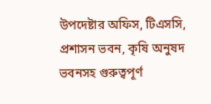উপদেষ্টার অফিস, টিএসসি, প্রশাসন ভবন, কৃষি অনুষদ ভবনসহ গুরুত্বপূর্ণ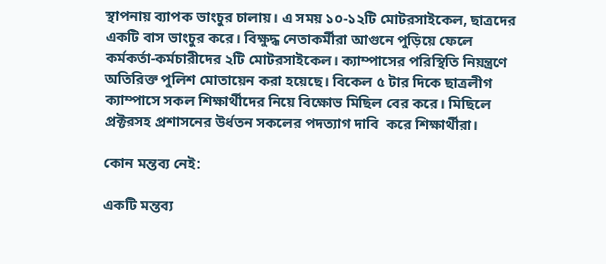স্থাপনায় ব্যাপক ভাংচুর চালায়। এ সময় ১০-১২টি মোটরসাইকেল, ছাত্রদের একটি বাস ভাংচুর করে। বিক্ষুদ্ধ নেতাকর্মীরা আগুনে পুড়িয়ে ফেলে কর্মকর্তা-কর্মচারীদের ২টি মোটরসাইকেল। ক্যাম্পাসের পরিস্থিতি নিয়ন্ত্রণে অতিরিক্ত পুলিশ মোতায়েন করা হয়েছে। বিকেল ৫ টার দিকে ছাত্রলীগ ক্যাম্পাসে সকল শিক্ষার্থীদের নিয়ে বিক্ষোভ মিছিল বের করে। মিছিলে প্রক্টরসহ প্রশাসনের উর্ধতন সকলের পদত্যাগ দাবি  করে শিক্ষার্থীরা।

কোন মন্তব্য নেই:

একটি মন্তব্য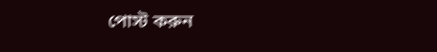পোস্ট করুন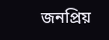জনপ্রিয়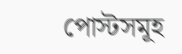পোস্টসমূহ